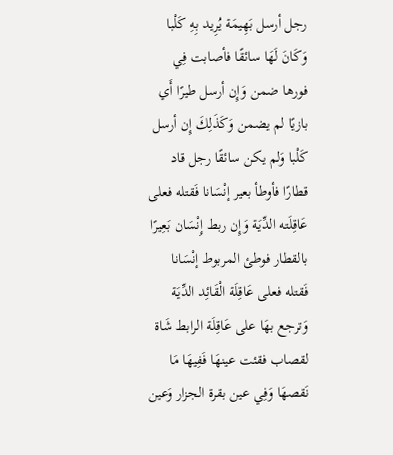رجل أرسل بَهِيمَة يُرِيد بِهِ كَلْبا وَكَانَ لَهَا سائقًا فأصابت فِي فورها ضمن وَإِن أرسل طيرًا أَي بازيًا لم يضمن وَكَذَلِكَ إِن أرسل كَلْبا وَلم يكن سائقًا رجل قاد قطارًا فأوطأ بعير إنْسَانا فَقتله فعلى عَاقِلَته الدِّيَة وَإِن ربط إِنْسَان بَعِيرًا بالقطار فوطئ المربوط إنْسَانا فَقتله فعلى عَاقِلَة الْقَائِد الدِّيَة وَترجع بهَا على عَاقِلَة الرابط شَاة لقصاب فقئت عينهَا فَفِيهَا مَا نَقصهَا وَفِي عين بقرة الجزار وَعين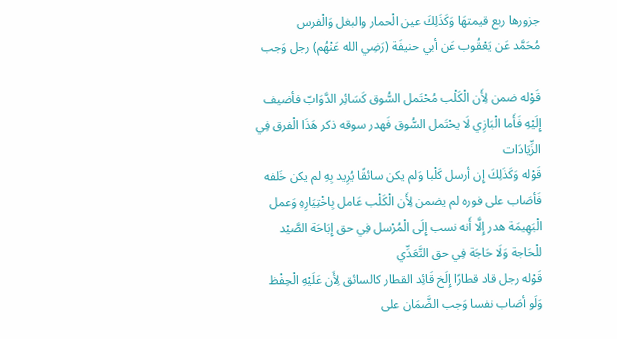جزورها ربع قيمتهَا وَكَذَلِكَ عين الْحمار والبغل وَالْفرس
مُحَمَّد عَن يَعْقُوب عَن أبي حنيفَة (رَضِي الله عَنْهُم) رجل وَجب

قَوْله ضمن لِأَن الْكَلْب مُحْتَمل السُّوق كَسَائِر الدَّوَابّ فأضيف إِلَيْهِ فَأَما الْبَازِي لَا يحْتَمل السُّوق فَهدر سوقه ذكر هَذَا الْفرق فِي الزِّيَادَات
قَوْله وَكَذَلِكَ إِن أرسل كَلْبا وَلم يكن سائقًا يُرِيد بِهِ لم يكن خَلفه فَأصَاب على فوره لم يضمن لِأَن الْكَلْب عَامل بِاخْتِيَارِهِ وَعمل الْبَهِيمَة هدر إِلَّا أَنه نسب إِلَى الْمُرْسل فِي حق إِبَاحَة الصَّيْد للْحَاجة وَلَا حَاجَة فِي حق التَّعَدِّي
قَوْله رجل قاد قطارًا إِلَخ قَائِد القطار كالسائق لِأَن عَلَيْهِ الْحِفْظ وَلَو أصَاب نفسا وَجب الضَّمَان على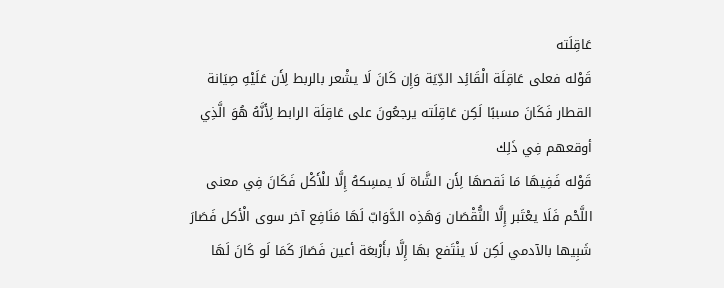عَاقِلَته
قَوْله فعلى عَاقِلَة الْقَائِد الدِّيَة وَإِن كَانَ لَا يشْعر بالربط لِأَن عَلَيْهِ صِيَانة القطار فَكَانَ مسببًا لَكِن عَاقِلَته يرجعُونَ على عَاقِلَة الرابط لِأَنَّهُ هُوَ الَّذِي أوقعهم فِي ذَلِك
قَوْله فَفِيهَا مَا نَقصهَا لِأَن الشَّاة لَا يمسِكهُ إِلَّا للْأَكْل فَكَانَ فِي معنى اللَّحْم فَلَا يعْتَبر إِلَّا النُّقْصَان وَهَذِه الدَّوَابّ لَهَا مَنَافِع آخر سوى الْأكل فَصَارَ شَبِيها بالآدمي لَكِن لَا ينْتَفع بهَا إِلَّا بأَرْبعَة أعين فَصَارَ كَمَا لَو كَانَ لَهَا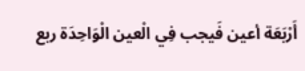أَرْبَعَة أعين فَيجب فِي الْعين الْوَاحِدَة ربع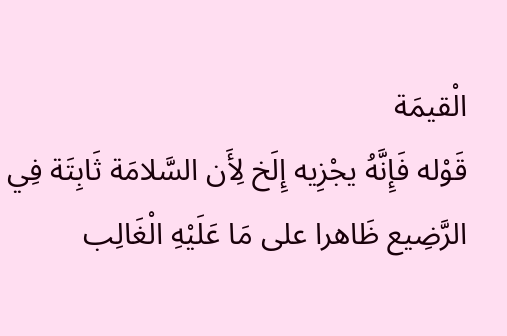الْقيمَة
قَوْله فَإِنَّهُ يجْزِيه إِلَخ لِأَن السَّلامَة ثَابِتَة فِي الرَّضِيع ظَاهرا على مَا عَلَيْهِ الْغَالِب